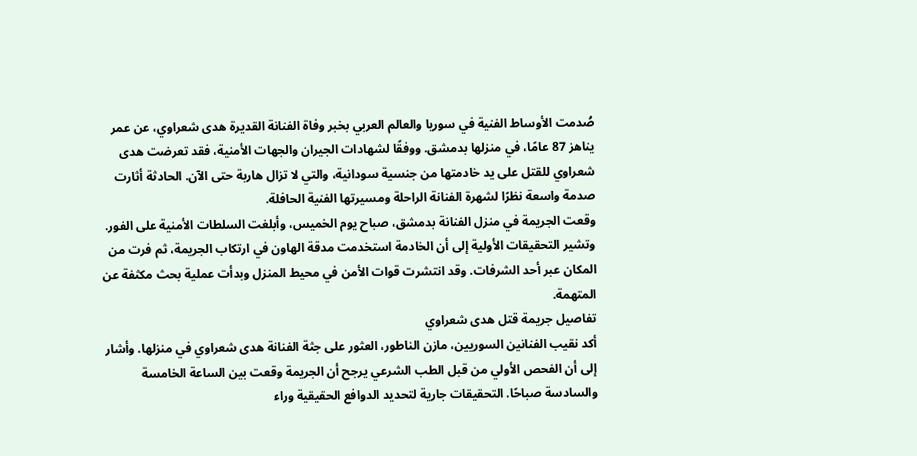صُدمت الأوساط الفنية في سوريا والعالم العربي بخبر وفاة الفنانة القديرة هدى شعراوي، عن عمر يناهز 87 عامًا، في منزلها بدمشق. ووفقًا لشهادات الجيران والجهات الأمنية، فقد تعرضت هدى شعراوي للقتل على يد خادمتها من جنسية سودانية، والتي لا تزال هاربة حتى الآن. الحادثة أثارت صدمة واسعة نظرًا لشهرة الفنانة الراحلة ومسيرتها الفنية الحافلة.
وقعت الجريمة في منزل الفنانة بدمشق، صباح يوم الخميس، وأبلغت السلطات الأمنية على الفور. وتشير التحقيقات الأولية إلى أن الخادمة استخدمت مدقة الهاون في ارتكاب الجريمة، ثم فرت من المكان عبر أحد الشرفات. وقد انتشرت قوات الأمن في محيط المنزل وبدأت عملية بحث مكثفة عن المتهمة.
تفاصيل جريمة قتل هدى شعراوي
أكد نقيب الفنانين السوريين، مازن الناطور، العثور على جثة الفنانة هدى شعراوي في منزلها. وأشار إلى أن الفحص الأولي من قبل الطب الشرعي يرجح أن الجريمة وقعت بين الساعة الخامسة والسادسة صباحًا. التحقيقات جارية لتحديد الدوافع الحقيقية وراء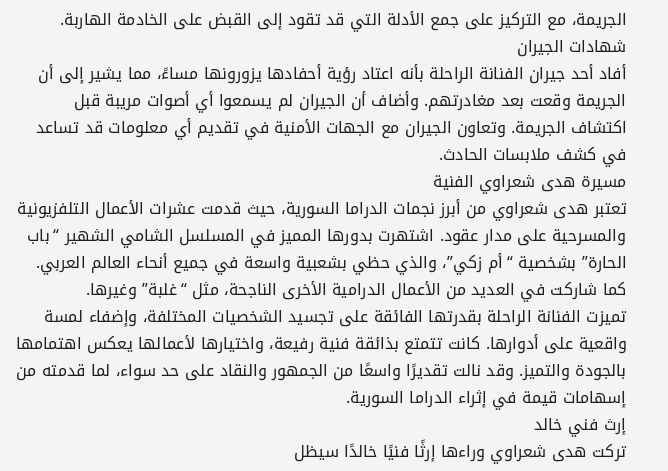الجريمة، مع التركيز على جمع الأدلة التي قد تقود إلى القبض على الخادمة الهاربة.
شهادات الجيران
أفاد أحد جيران الفنانة الراحلة بأنه اعتاد رؤية أحفادها يزورونها مساءً، مما يشير إلى أن الجريمة وقعت بعد مغادرتهم. وأضاف أن الجيران لم يسمعوا أي أصوات مريبة قبل اكتشاف الجريمة. وتعاون الجيران مع الجهات الأمنية في تقديم أي معلومات قد تساعد في كشف ملابسات الحادث.
مسيرة هدى شعراوي الفنية
تعتبر هدى شعراوي من أبرز نجمات الدراما السورية، حيث قدمت عشرات الأعمال التلفزيونية والمسرحية على مدار عقود. اشتهرت بدورها المميز في المسلسل الشامي الشهير “باب الحارة” بشخصية “أم زكي”، والذي حظي بشعبية واسعة في جميع أنحاء العالم العربي. كما شاركت في العديد من الأعمال الدرامية الأخرى الناجحة، مثل “غلبة” وغيرها.
تميزت الفنانة الراحلة بقدرتها الفائقة على تجسيد الشخصيات المختلفة، وإضفاء لمسة واقعية على أدوارها. كانت تتمتع بذائقة فنية رفيعة، واختيارها لأعمالها يعكس اهتمامها بالجودة والتميز. وقد نالت تقديرًا واسعًا من الجمهور والنقاد على حد سواء، لما قدمته من إسهامات قيمة في إثراء الدراما السورية.
إرث فني خالد
تركت هدى شعراوي وراءها إرثًا فنيًا خالدًا سيظل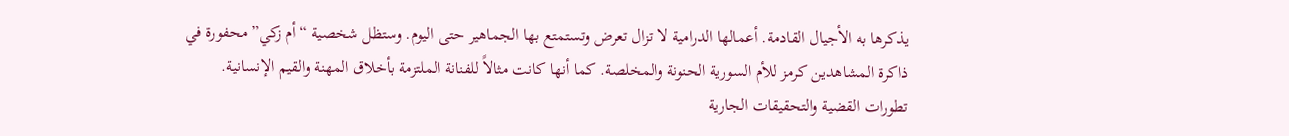يذكرها به الأجيال القادمة. أعمالها الدرامية لا تزال تعرض وتستمتع بها الجماهير حتى اليوم. وستظل شخصية “أم زكي” محفورة في ذاكرة المشاهدين كرمز للأم السورية الحنونة والمخلصة. كما أنها كانت مثالاً للفنانة الملتزمة بأخلاق المهنة والقيم الإنسانية.
تطورات القضية والتحقيقات الجارية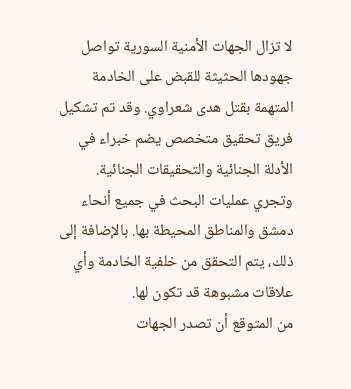لا تزال الجهات الأمنية السورية تواصل جهودها الحثيثة للقبض على الخادمة المتهمة بقتل هدى شعراوي. وقد تم تشكيل فريق تحقيق متخصص يضم خبراء في الأدلة الجنائية والتحقيقات الجنائية. وتجري عمليات البحث في جميع أنحاء دمشق والمناطق المحيطة بها. بالإضافة إلى ذلك، يتم التحقق من خلفية الخادمة وأي علاقات مشبوهة قد تكون لها.
من المتوقع أن تصدر الجهات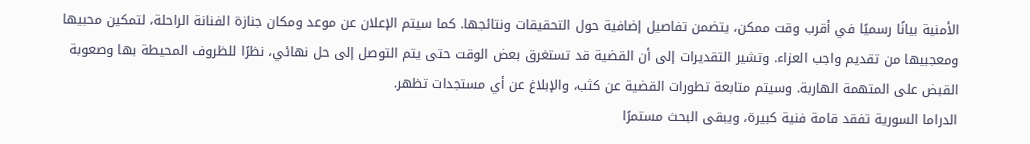الأمنية بيانًا رسميًا في أقرب وقت ممكن، يتضمن تفاصيل إضافية حول التحقيقات ونتائجها. كما سيتم الإعلان عن موعد ومكان جنازة الفنانة الراحلة، لتمكين محبيها ومعجبيها من تقديم واجب العزاء. وتشير التقديرات إلى أن القضية قد تستغرق بعض الوقت حتى يتم التوصل إلى حل نهائي، نظرًا للظروف المحيطة بها وصعوبة القبض على المتهمة الهاربة. وسيتم متابعة تطورات القضية عن كثب، والإبلاغ عن أي مستجدات تظهر.
الدراما السورية تفقد قامة فنية كبيرة، ويبقى البحث مستمرًا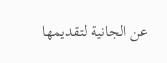عن الجانية لتقديمها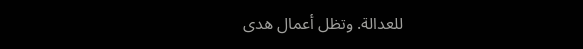للعدالة. وتظل أعمال هدى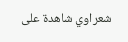شعراوي شاهدة على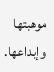موهبتها وإبداعها.